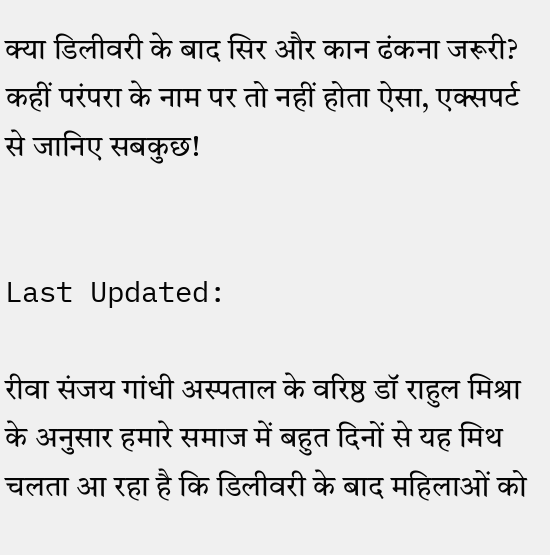क्या डिलीवरी के बाद सिर और कान ढंकना जरूरी? कहीं परंपरा के नाम पर तो नहीं होता ऐसा, एक्सपर्ट से जानिए सबकुछ!


Last Updated:

रीवा संजय गांधी अस्पताल के वरिष्ठ डॉ राहुल मिश्रा के अनुसार हमारे समाज में बहुत दिनों से यह मिथ चलता आ रहा है कि डिलीवरी के बाद महिलाओं को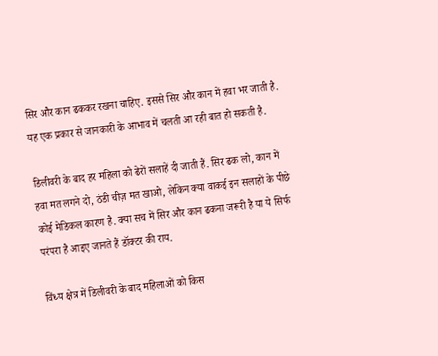सिर और कान ढककर रखना चाहिए. इससे सिर और कान में हवा भर जाती है. यह एक प्रकार से जानकारी के आभाव में चलती आ रही बात हो सकती है.

डिलीवरी के बाद हर महिला को ढेरों सलाहें दी जाती हैं. सिर ढक लो, कान में हवा मत लगने दो, ठंडी चीज़ मत खाओ, लेकिन क्या वाकई इन सलाहों के पीछे कोई मेडिकल कारण है. क्या सच में सिर और कान ढकना जरूरी है या ये सिर्फ परंपरा है आइए जानते हैं डॉक्टर की राय.

विंध्य क्षेत्र में डिलीवरी के बाद महिलाओं को किस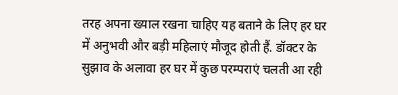तरह अपना ख्याल रखना चाहिए यह बताने के लिए हर घर में अनुभवी और बड़ी महिलाएं मौजूद होती हैं. डॉक्टर के सुझाव के अलावा हर घर में कुछ परम्पराएं चलती आ रही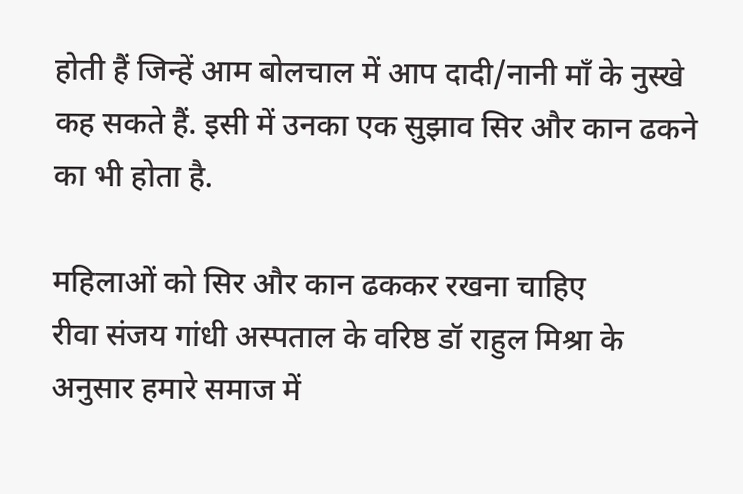होती हैं जिन्हें आम बोलचाल में आप दादी/नानी माँ के नुस्खे कह सकते हैं. इसी में उनका एक सुझाव सिर और कान ढकने का भी होता है.

महिलाओं को सिर और कान ढककर रखना चाहिए
रीवा संजय गांधी अस्पताल के वरिष्ठ डॉ राहुल मिश्रा के अनुसार हमारे समाज में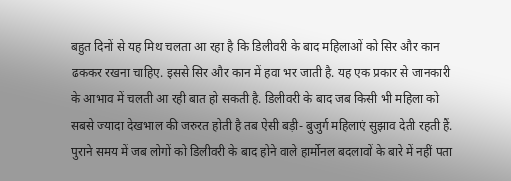बहुत दिनों से यह मिथ चलता आ रहा है कि डिलीवरी के बाद महिलाओं को सिर और कान ढककर रखना चाहिए. इससे सिर और कान में हवा भर जाती है. यह एक प्रकार से जानकारी के आभाव में चलती आ रही बात हो सकती है. डिलीवरी के बाद जब किसी भी महिला को सबसे ज्यादा देखभाल की जरुरत होती है तब ऐसी बड़ी- बुजुर्ग महिलाएं सुझाव देती रहती हैं. पुराने समय में जब लोगों को डिलीवरी के बाद होने वाले हार्मोनल बदलावों के बारे में नहीं पता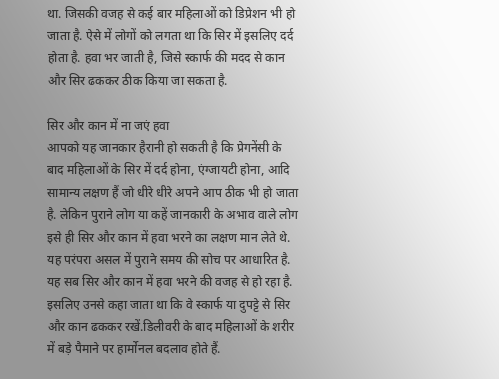था. जिसकी वजह से कई बार महिलाओं को डिप्रेशन भी हो जाता है. ऐसे में लोगों को लगता था कि सिर में इसलिए दर्द होता है. हवा भर जाती है, जिसे स्कार्फ की मदद से कान और सिर ढककर ठीक किया जा सकता है.

सिर और कान में ना जएं हवा
आपको यह जानकार हैरानी हो सकती है कि प्रेगनेंसी के बाद महिलाओं के सिर में दर्द होना, एंग्जायटी होना, आदि सामान्य लक्षण हैं जो धीरे धीरे अपने आप ठीक भी हो जाता है. लेकिन पुराने लोग या कहें जानकारी के अभाव वाले लोग इसे ही सिर और कान में हवा भरने का लक्षण मान लेते थे. यह परंपरा असल में पुराने समय की सोच पर आधारित है. यह सब सिर और कान में हवा भरने की वजह से हो रहा है. इसलिए उनसे कहा जाता था कि वे स्कार्फ या दुपट्टे से सिर और कान ढककर रखें.डिलीवरी के बाद महिलाओं के शरीर में बड़े पैमाने पर हार्मोनल बदलाव होते हैं.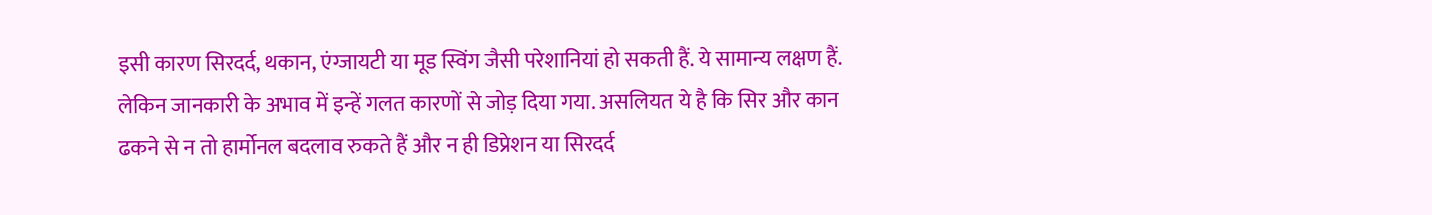इसी कारण सिरदर्द, थकान, एंग्जायटी या मूड स्विंग जैसी परेशानियां हो सकती हैं. ये सामान्य लक्षण हैं. लेकिन जानकारी के अभाव में इन्हें गलत कारणों से जोड़ दिया गया. असलियत ये है कि सिर और कान ढकने से न तो हार्मोनल बदलाव रुकते हैं और न ही डिप्रेशन या सिरदर्द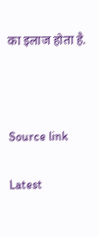का इलाज होता है.



Source link

Latest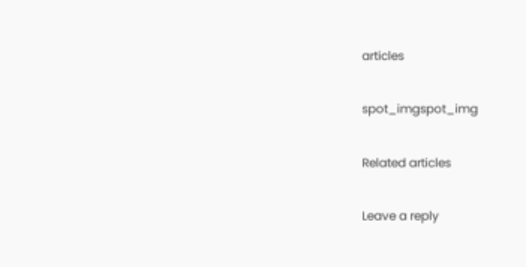articles

spot_imgspot_img

Related articles

Leave a reply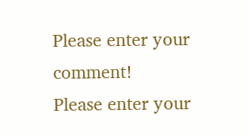Please enter your comment!
Please enter your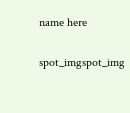name here

spot_imgspot_img